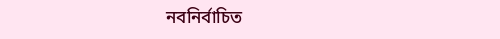নবনির্বাচিত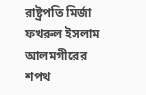রাষ্ট্রপতি মির্জা ফখরুল ইসলাম আলমগীরের শপথ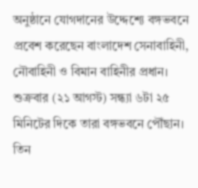অনুষ্ঠানে যোগদানের উদ্দেশ্যে বঙ্গভবনে প্রবেশ করেছেন বাংলাদেশ সেনাবাহিনী, নৌবাহিনী ও বিমান বাহিনীর প্রধান। শুক্রবার (২১ আগস্ট) সন্ধ্যা ৬টা ২৫ মিনিটের দিকে তারা বঙ্গভবনে পৌঁছান। তিন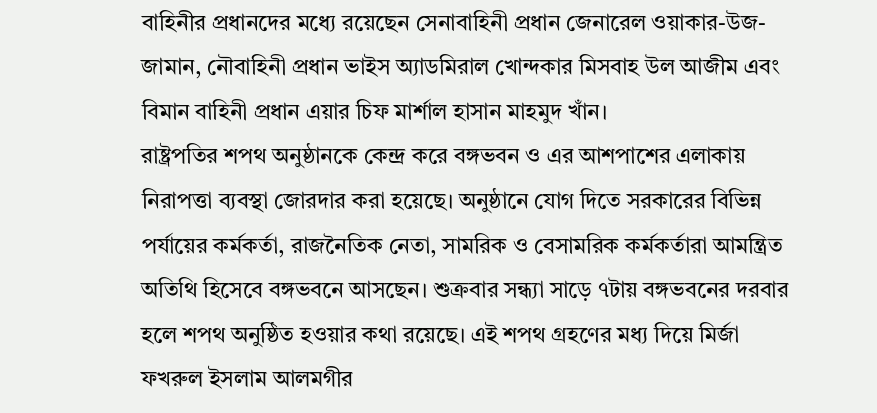বাহিনীর প্রধানদের মধ্যে রয়েছেন সেনাবাহিনী প্রধান জেনারেল ওয়াকার-উজ-জামান, নৌবাহিনী প্রধান ভাইস অ্যাডমিরাল খোন্দকার মিসবাহ উল আজীম এবং বিমান বাহিনী প্রধান এয়ার চিফ মার্শাল হাসান মাহমুদ খাঁন।
রাষ্ট্রপতির শপথ অনুষ্ঠানকে কেন্দ্র করে বঙ্গভবন ও এর আশপাশের এলাকায় নিরাপত্তা ব্যবস্থা জোরদার করা হয়েছে। অনুষ্ঠানে যোগ দিতে সরকারের বিভিন্ন পর্যায়ের কর্মকর্তা, রাজনৈতিক নেতা, সামরিক ও বেসামরিক কর্মকর্তারা আমন্ত্রিত অতিথি হিসেবে বঙ্গভবনে আসছেন। শুক্রবার সন্ধ্যা সাড়ে ৭টায় বঙ্গভবনের দরবার হলে শপথ অনুষ্ঠিত হওয়ার কথা রয়েছে। এই শপথ গ্রহণের মধ্য দিয়ে মির্জা ফখরুল ইসলাম আলমগীর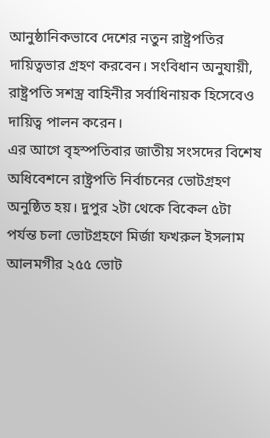আনুষ্ঠানিকভাবে দেশের নতুন রাষ্ট্রপতির দায়িত্বভার গ্রহণ করবেন। সংবিধান অনুযায়ী, রাষ্ট্রপতি সশস্ত্র বাহিনীর সর্বাধিনায়ক হিসেবেও দায়িত্ব পালন করেন।
এর আগে বৃহস্পতিবার জাতীয় সংসদের বিশেষ অধিবেশনে রাষ্ট্রপতি নির্বাচনের ভোটগ্রহণ অনুষ্ঠিত হয়। দুপুর ২টা থেকে বিকেল ৫টা পর্যন্ত চলা ভোটগ্রহণে মির্জা ফখরুল ইসলাম আলমগীর ২৫৫ ভোট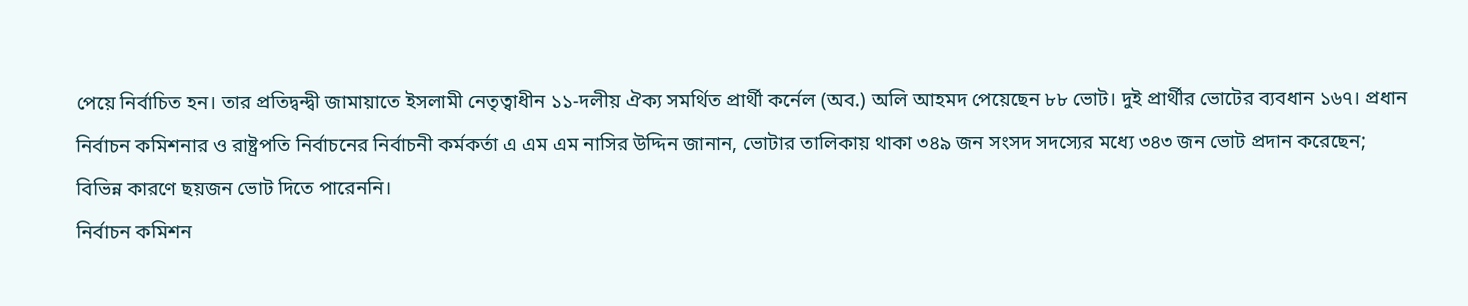পেয়ে নির্বাচিত হন। তার প্রতিদ্বন্দ্বী জামায়াতে ইসলামী নেতৃত্বাধীন ১১-দলীয় ঐক্য সমর্থিত প্রার্থী কর্নেল (অব.) অলি আহমদ পেয়েছেন ৮৮ ভোট। দুই প্রার্থীর ভোটের ব্যবধান ১৬৭। প্রধান নির্বাচন কমিশনার ও রাষ্ট্রপতি নির্বাচনের নির্বাচনী কর্মকর্তা এ এম এম নাসির উদ্দিন জানান, ভোটার তালিকায় থাকা ৩৪৯ জন সংসদ সদস্যের মধ্যে ৩৪৩ জন ভোট প্রদান করেছেন; বিভিন্ন কারণে ছয়জন ভোট দিতে পারেননি।
নির্বাচন কমিশন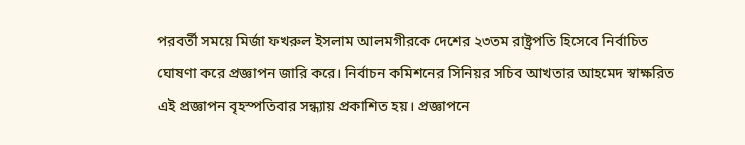পরবর্তী সময়ে মির্জা ফখরুল ইসলাম আলমগীরকে দেশের ২৩তম রাষ্ট্রপতি হিসেবে নির্বাচিত ঘোষণা করে প্রজ্ঞাপন জারি করে। নির্বাচন কমিশনের সিনিয়র সচিব আখতার আহমেদ স্বাক্ষরিত এই প্রজ্ঞাপন বৃহস্পতিবার সন্ধ্যায় প্রকাশিত হয়। প্রজ্ঞাপনে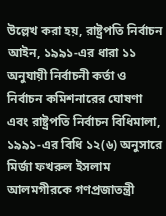উল্লেখ করা হয়, রাষ্ট্রপতি নির্বাচন আইন, ১৯৯১-এর ধারা ১১ অনুযায়ী নির্বাচনী কর্তা ও নির্বাচন কমিশনারের ঘোষণা এবং রাষ্ট্রপতি নির্বাচন বিধিমালা, ১৯৯১-এর বিধি ১২(৬) অনুসারে মির্জা ফখরুল ইসলাম আলমগীরকে গণপ্রজাতন্ত্রী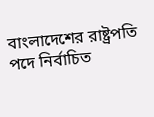বাংলাদেশের রাষ্ট্রপতি পদে নির্বাচিত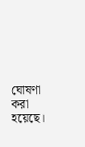ঘোষণা করা হয়েছে।